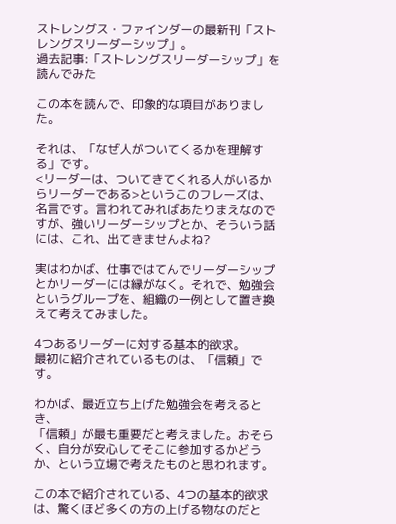ストレングス・ファインダーの最新刊「ストレングスリーダーシップ」。
過去記事:「ストレングスリーダーシップ」を読んでみた

この本を読んで、印象的な項目がありました。

それは、「なぜ人がついてくるかを理解する」です。
<リーダーは、ついてきてくれる人がいるからリーダーである>というこのフレーズは、名言です。言われてみればあたりまえなのですが、強いリーダーシップとか、そういう話には、これ、出てきませんよね?

実はわかば、仕事ではてんでリーダーシップとかリーダーには縁がなく。それで、勉強会というグループを、組織の一例として置き換えて考えてみました。

4つあるリーダーに対する基本的欲求。
最初に紹介されているものは、「信頼」です。

わかば、最近立ち上げた勉強会を考えるとき、
「信頼」が最も重要だと考えました。おそらく、自分が安心してそこに参加するかどうか、という立場で考えたものと思われます。

この本で紹介されている、4つの基本的欲求は、驚くほど多くの方の上げる物なのだと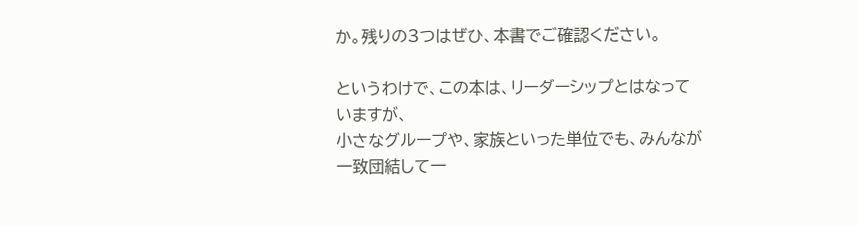か。残りの3つはぜひ、本書でご確認ください。

というわけで、この本は、リーダーシップとはなっていますが、
小さなグループや、家族といった単位でも、みんなが一致団結して一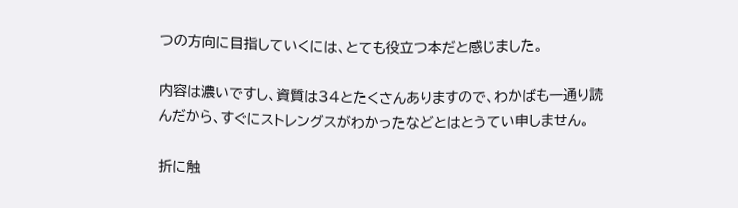つの方向に目指していくには、とても役立つ本だと感じました。

内容は濃いですし、資質は34とたくさんありますので、わかばも一通り読んだから、すぐにストレングスがわかったなどとはとうてい申しません。

折に触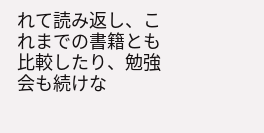れて読み返し、これまでの書籍とも比較したり、勉強会も続けな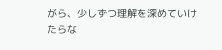がら、少しずつ理解を深めていけたらな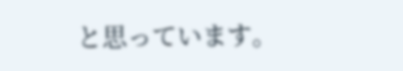と思っています。